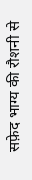सफ़ेद भाग्य की रौशनी से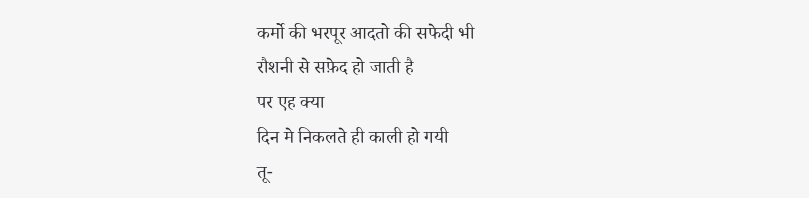कर्मो की भरपूर आदतो की सफेदी भी
रौशनी से सफ़ेद हो जाती है
पर एह क्या
दिन मे निकलते ही काली हो गयी
तू-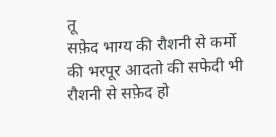तू
सफ़ेद भाग्य की रौशनी से कर्मो की भरपूर आदतो की सफेदी भी
रौशनी से सफ़ेद हो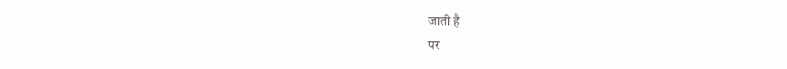जाती है
पर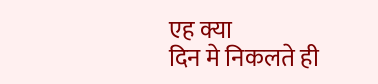एह क्या
दिन मे निकलते ही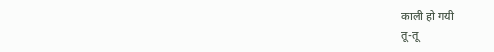काली हो गयी
तू-तू